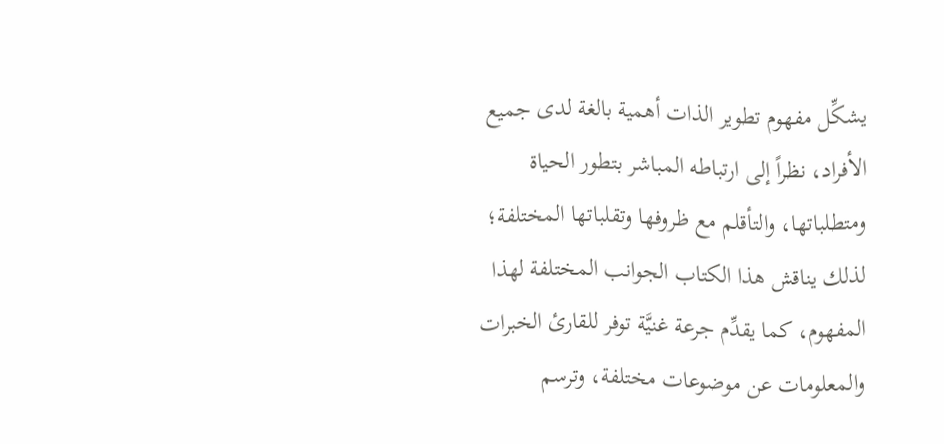يشكِّل مفهوم تطوير الذات أهمية بالغة لدى جميع الأفراد، نظراً إلى ارتباطه المباشر بتطور الحياة ومتطلباتها، والتأقلم مع ظروفها وتقلباتها المختلفة؛ لذلك يناقش هذا الكتاب الجوانب المختلفة لهذا المفهوم، كما يقدِّم جرعة غنيَّة توفر للقارئ الخبرات والمعلومات عن موضوعات مختلفة، وترسم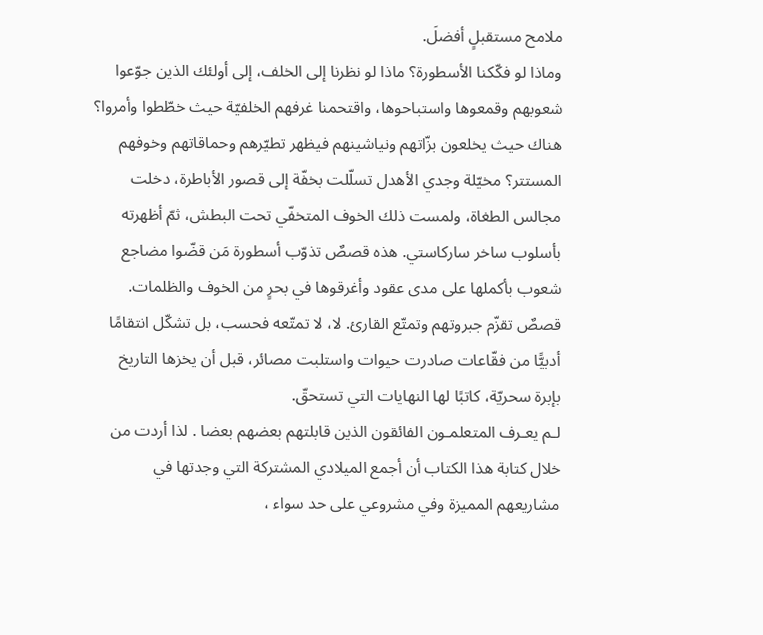ملامح مستقبلٍ أفضلَ.
وماذا لو فكّكنا الأسطورة؟ ماذا لو نظرنا إلى الخلف، إلى أولئك الذين جوّعوا شعوبهم وقمعوها واستباحوها، واقتحمنا غرفهم الخلفيّة حيث خطّطوا وأمروا؟ هناك حيث يخلعون بزّاتهم ونياشينهم فيظهر تطيّرهم وحماقاتهم وخوفهم المستتر؟ مخيّلة وجدي الأهدل تسلّلت بخفّة إلى قصور الأباطرة، دخلت مجالس الطغاة، ولمست ذلك الخوف المتخفّي تحت البطش، ثمّ أظهرته بأسلوب ساخر ساركاستي. هذه قصصٌ تذوّب أسطورة مَن قضّوا مضاجع شعوب بأكملها على مدى عقود وأغرقوها في بحرٍ من الخوف والظلمات. قصصٌ تقزّم جبروتهم وتمتّع القارئ. لا، لا تمتّعه فحسب، بل تشكّل انتقامًا أدبيًّا من فقّاعات صادرت حيوات واستلبت مصائر، قبل أن يخزها التاريخ بإبرة سحريّة، كاتبًا لها النهايات التي تستحقّ.
لـم يعـرف المتعلمـون الفائقون الذين قابلتهم بعضهم بعضا . لذا أردت من خلال كتابة هذا الكتاب أن أجمع الميلادي المشتركة التي وجدتها في مشاريعهم المميزة وفي مشروعي على حد سواء ،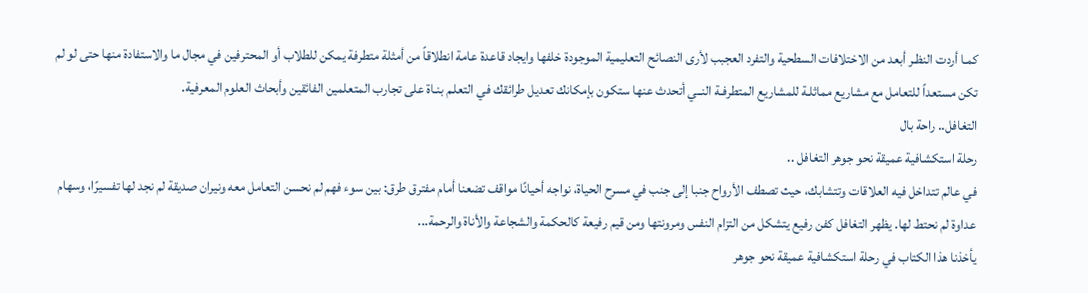كمـا أردت النظـر أبعد من الاختلافات السطحية والتفرد العجبب لأرى النصائح التعليمية الموجودة خلفها وايجاد قاعدة عامة انطلاقاً من أمثلة متطرفة يمكن للطلاب أو المحترفين في مجال ما والاستفادة منها حتى لو لم تكن مستعداً للتعامل مع مشاريع مماثلـة للمشاريع المتطرفـة النــي أتحدث عنها ستكون بإمكانك تعديل طرائقك في التعلـم بنـاة على تجارب المتعلمين الفائقين وأبحاث العلوم المعرفية.
التغافل.. راحة بال
رحلة استكشافية عميقة نحو جوهر التغافل ..
في عالم تتداخل فيه العلاقات وتتشابك، حيث تصطف الأرواح جنبا إلى جنب في مسرح الحياة، نواجه أحيانًا مواقف تضعنا أمام مفترق طرق: بين سوء فهم لم نحسن التعامل معه ونيران صديقة لم نجد لها تفسيرًا، وسهام عداوة لم نحتط لها. يظهر التغافل كفن رفيع يتشكل من التزام النفس ومرونتها ومن قيم رفيعة كالحكمة والشجاعة والأناة والرحمة...
يأخذنا هذا الكتاب في رحلة استكشافية عميقة نحو جوهر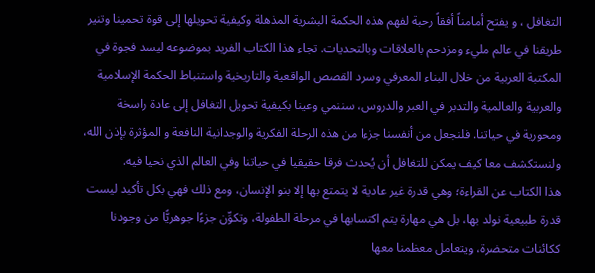التغافل ، و يفتح أمامناً أفقاً رحبة لفهم هذه الحكمة البشرية المذهلة وكيفية تحويلها إلى قوة تحمينا وتنير طريقنا في عالم مليء ومزدحم بالعلاقات وبالتحديات. تجاء هذا الكتاب الفريد بموضوعه ليسد فجوة في المكتبة العربية من خلال البناء المعرفي وسرد القصص الواقعية والتاريخية واستنباط الحكمة الإسلامية والعربية والعالمية والتدبر في العبر والدروس، سننمي وعينا بكيفية تحويل التغافل إلى عادة راسخة ومحورية في حياتنا. فلنجعل من أنفسنا جزءا من هذه الرحلة الفكرية والوجدانية النافعة و المؤثرة بإذن الله، ولنستكشف معا كيف يمكن للتغافل أن يُحدث فرقا حقيقيا في حياتنا وفي العالم الذي نحيا فيه.
هذا الكتاب عن القراءة؛ وهي قدرة غير عادية لا يتمتع بها إلا بنو الإنسان، ومع ذلك فهي بكل تأكيد ليست قدرة طبيعية نولد بها، بل هي مهارة يتم اكتسابها في مرحلة الطفولة، وتكوِّن جزءًا جوهريًّا من وجودنا ككائنات متحضرة، ويتعامل معظمنا معها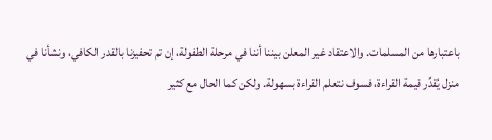باعتبارها من المسلمات. والاعتقاد غير المعلن بيننا أننا في مرحلة الطفولة، إن تم تحفيزنا بالقدر الكافي، ونشأنا في منزل يُقدِّر قيمة القراءة، فسوف نتعلم القراءة بسهولة. ولكن كما الحال مع كثير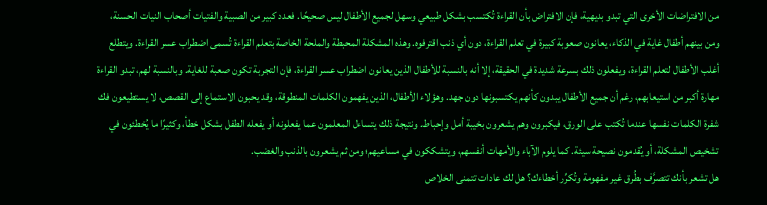من الافتراضات الأخرى التي تبدو بديهية، فإن الافتراض بأن القراءة تُكتسب بشكل طبيعي وسهل لجميع الأطفال ليس صحيحًا. فعدد كبير من الصبية والفتيات أصحاب النيات الحسنة، ومن بينهم أطفال غاية في الذكاء، يعانون صعوبة كبيرة في تعلم القراءة، دون أي ذنب اقترفوه. وهذه المشكلة المحبطة والملحة الخاصة بتعلم القراءة تُسمى اضطراب عسر القراءة. ويتطلع أغلب الأطفال لتعلم القراءة، ويفعلون ذلك بسرعة شديدة في الحقيقة، إلا أنه بالنسبة للأطفال الذين يعانون اضطراب عسر القراءة، فإن التجربة تكون صعبة للغاية. وبالنسبة لهم، تبدو القراءة مهارة أكبر من استيعابهم، رغم أن جميع الأطفال يبدون كأنهم يكتسبونها دون جهد. وهؤلاء الأطفال، الذين يفهمون الكلمات المنطوقة، وقد يحبون الاستماع إلى القصص، لا يستطيعون فك شفرة الكلمات نفسها عندما تُكتب على الورق، فيكبرون وهم يشعرون بخيبة أمل وإحباط. ونتيجة ذلك يتساءل المعلمون عما يفعلونه أو يفعله الطفل بشكل خطأ، وكثيرًا ما يُخطئون في تشخيص المشكلة، أو يُقدمون نصيحة سيئة. كما يلوم الآباء والأمهات أنفسهم، ويتشككون في مساعيهم؛ ومن ثم يشعرون بالذنب والغضب.
هل تشعر بأنك تتصرَّف بطُرق غير مفهومة وتُكرِّر أخطاءك؟ هل لك عادات تتمنى الخلاص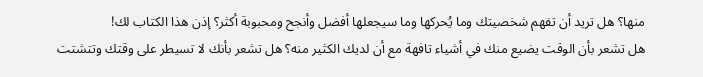منها؟ هل تريد أن تفهم شخصيتك وما يُحركها وما سيجعلها أفضل وأنجح ومحبوبة أكثر؟ إذن هذا الكتاب لك!
هل تشعر بأن الوقت يضيع منك في أشياء تافهة مع أن لديك الكثير منه؟ هل تشعر بأنك لا تسيطر على وقتك وتتشتت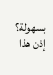بسهولة؟ إذن هذا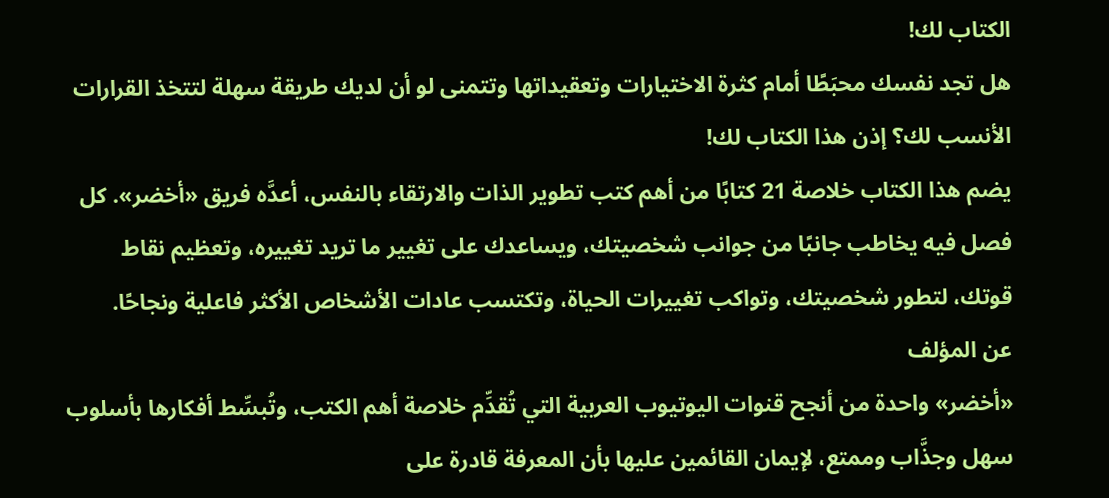الكتاب لك!
هل تجد نفسك محبَطًا أمام كثرة الاختيارات وتعقيداتها وتتمنى لو أن لديك طريقة سهلة لتتخذ القرارات الأنسب لك؟ إذن هذا الكتاب لك!
يضم هذا الكتاب خلاصة 21 كتابًا من أهم كتب تطوير الذات والارتقاء بالنفس، أعدَّه فريق «أخضر». كل فصل فيه يخاطب جانبًا من جوانب شخصيتك، ويساعدك على تغيير ما تريد تغييره، وتعظيم نقاط قوتك، لتطور شخصيتك، وتواكب تغييرات الحياة، وتكتسب عادات الأشخاص الأكثر فاعلية ونجاحًا.
عن المؤلف
«أخضر» واحدة من أنجح قنوات اليوتيوب العربية التي تُقدِّم خلاصة أهم الكتب، وتُبسِّط أفكارها بأسلوب سهل وجذَّاب وممتع، لإيمان القائمين عليها بأن المعرفة قادرة على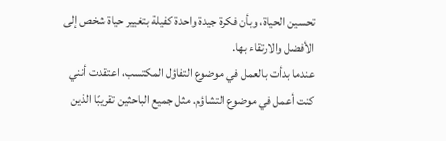تحسين الحياة، وبأن فكرة جيدة واحدة كفيلة بتغيير حياة شخص إلى الأفضل والارتقاء بها.
عندما بدأت بالعمل في موضوع التفاؤل المكتسب، اعتقدت أنني كنت أعمل في موضوع التشاؤم. مثل جميع الباحثين تقريبًا الذين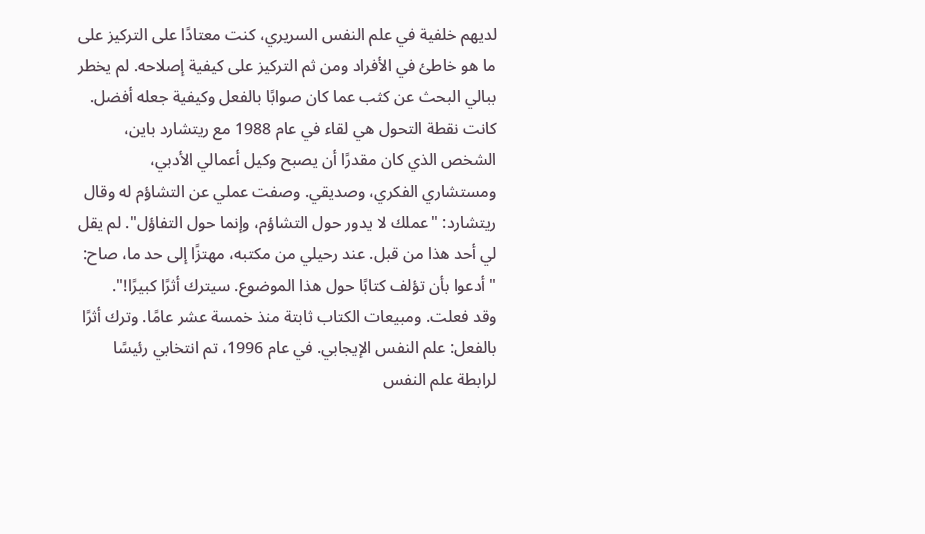لديهم خلفية في علم النفس السريري، كنت معتادًا على التركيز على ما هو خاطئ في الأفراد ومن ثم التركيز على كيفية إصلاحه. لم يخطر ببالي البحث عن كثب عما كان صوابًا بالفعل وكيفية جعله أفضل.
كانت نقطة التحول هي لقاء في عام 1988 مع ريتشارد باين، الشخص الذي كان مقدرًا أن يصبح وكيل أعمالي الأدبي، ومستشاري الفكري، وصديقي. وصفت عملي عن التشاؤم له وقال ريتشارد: "عملك لا يدور حول التشاؤم، وإنما حول التفاؤل". لم يقل لي أحد هذا من قبل. عند رحيلي من مكتبه، مهتزًا إلى حد ما، صاح: "أدعوا بأن تؤلف كتابًا حول هذا الموضوع. سيترك أثرًا كبيرًا!".
وقد فعلت. ومبيعات الكتاب ثابتة منذ خمسة عشر عامًا. وترك أثرًا بالفعل: علم النفس الإيجابي. في عام 1996، تم انتخابي رئيسًا لرابطة علم النفس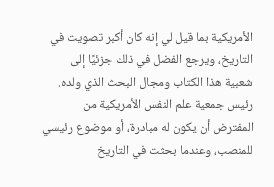الأمريكية بما قيل لي إنه كان أكبر تصويت في التاريخ، ويرجع الفضل في ذلك جزئيًا إلى شعبية هذا الكتاب ومجال البحث الذي ولده.
رئيس جمعية علم النفس الأمريكية من المفترض أن يكون له مبادرة، أو موضوع رئيسي للمنصب، وعندما بحثت في التاريخ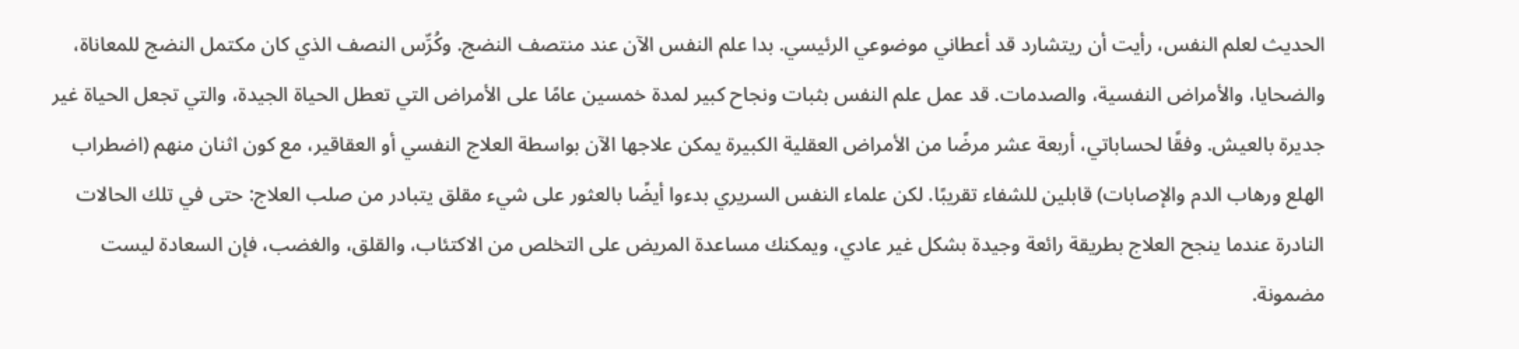الحديث لعلم النفس، رأيت أن ريتشارد قد أعطاني موضوعي الرئيسي. بدا علم النفس الآن عند منتصف النضج. وكُرِّس النصف الذي كان مكتمل النضج للمعاناة، والضحايا، والأمراض النفسية، والصدمات. قد عمل علم النفس بثبات ونجاح كبير لمدة خمسين عامًا على الأمراض التي تعطل الحياة الجيدة، والتي تجعل الحياة غير جديرة بالعيش. وفقًا لحساباتي، أربعة عشر مرضًا من الأمراض العقلية الكبيرة يمكن علاجها الآن بواسطة العلاج النفسي أو العقاقير، مع كون اثنان منهم (اضطراب الهلع ورهاب الدم والإصابات) قابلين للشفاء تقريبًا. لكن علماء النفس السريري بدءوا أيضًا بالعثور على شيء مقلق يتبادر من صلب العلاج: حتى في تلك الحالات النادرة عندما ينجح العلاج بطريقة رائعة وجيدة بشكل غير عادي، ويمكنك مساعدة المريض على التخلص من الاكتئاب، والقلق، والغضب، فإن السعادة ليست مضمونة.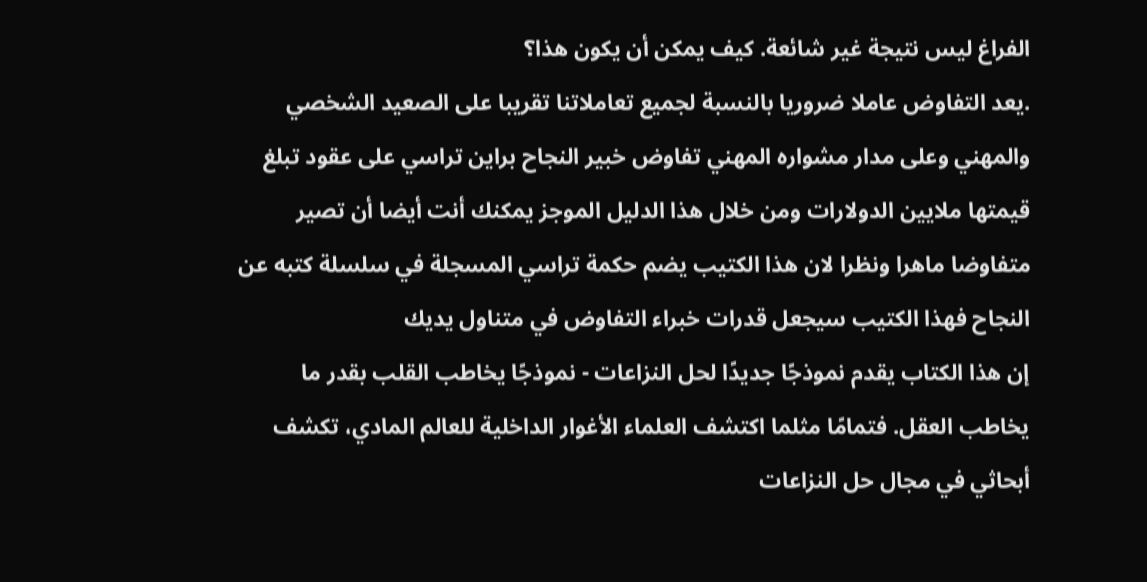الفراغ ليس نتيجة غير شائعة. كيف يمكن أن يكون هذا؟
.يعد التفاوض عاملا ضروريا بالنسبة لجميع تعاملاتنا تقريبا على الصعيد الشخصي والمهني وعلى مدار مشواره المهني تفاوض خبير النجاح براين تراسي على عقود تبلغ قيمتها ملايين الدولارات ومن خلال هذا الدليل الموجز يمكنك أنت أيضا أن تصير متفاوضا ماهرا ونظرا لان هذا الكتيب يضم حكمة تراسي المسجلة في سلسلة كتبه عن النجاح فهذا الكتيب سيجعل قدرات خبراء التفاوض في متناول يديك
إن هذا الكتاب يقدم نموذجًا جديدًا لحل النزاعات - نموذجًا يخاطب القلب بقدر ما يخاطب العقل. فتمامًا مثلما اكتشف العلماء الأغوار الداخلية للعالم المادي، تكشف أبحاثي في مجال حل النزاعات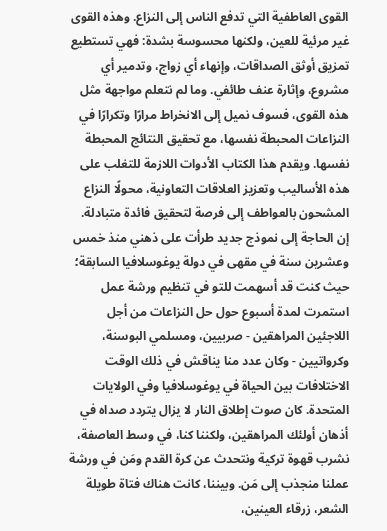القوى العاطفية التي تدفع الناس إلى النزاع. وهذه القوى غير مرئية للعين، ولكنها محسوسة بشدة: فهي تستطيع تمزيق أوثق الصداقات، وإنهاء أي زواج، وتدمير أي مشروع، وإثارة عنف طائفي. وما لم نتعلم مواجهة مثل هذه القوى، فسوف نميل إلى الانخراط مرارًا وتكرارًا في النزاعات المحبطة نفسها، مع تحقيق النتائج المحبطة نفسها. ويقدم هذا الكتاب الأدوات اللازمة للتغلب على هذه الأساليب وتعزيز العلاقات التعاونية، محولًا النزاع المشحون بالعواطف إلى فرصة لتحقيق فائدة متبادلة.
إن الحاجة إلى نموذج جديد طرأت على ذهني منذ خمس وعشرين سنة في مقهى في دولة يوغوسلافيا السابقة؛ حيث كنت قد أسهمت للتو في تنظيم ورشة عمل استمرت لمدة أسبوع حول حل النزاعات من أجل اللاجئين المراهقين - صربيين، ومسلمي البوسنة، وكرواتيين - وكان عدد منا يناقش في ذلك الوقت الاختلافات بين الحياة في يوغوسلافيا وفي الولايات المتحدة. كان صوت إطلاق النار لا يزال يتردد صداه في أذهان أولئك المراهقين، ولكننا كنا، في وسط العاصفة، نشرب قهوة تركية ونتحدث عن كرة القدم ومَن في ورشة عملنا منجذب إلى مَن. وبيننا، كانت هناك فتاة طويلة الشعر، زرقاء العينين،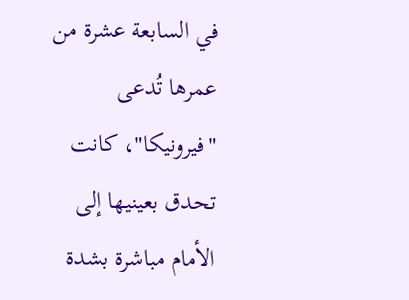في السابعة عشرة من عمرها تُدعى "فيرونيكا"، كانت تحدق بعينيها إلى الأمام مباشرة بشدة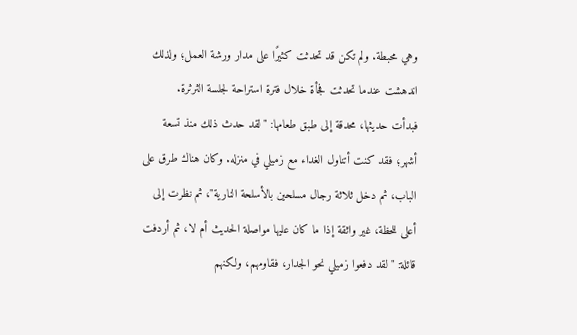وهي محبطة. ولم تكن قد تحدثت كثيرًا على مدار ورشة العمل؛ ولذلك اندهشت عندما تحدثت فجأة خلال فترة استراحة لجلسة الثرثرة.
فبدأت حديثها، محدقة إلى طبق طعامها: "لقد حدث ذلك منذ تسعة أشهر؛ فقد كنت أتناول الغداء مع زميلي في منزله. وكان هناك طرق على الباب، ثم دخل ثلاثة رجال مسلحين بالأسلحة النارية"، ثم نظرت إلى أعلى للحظة، غير واثقة إذا ما كان عليها مواصلة الحديث أم لا، ثم أردفت قائلة: "لقد دفعوا زميلي نحو الجدار، فقاومهم، ولكنهم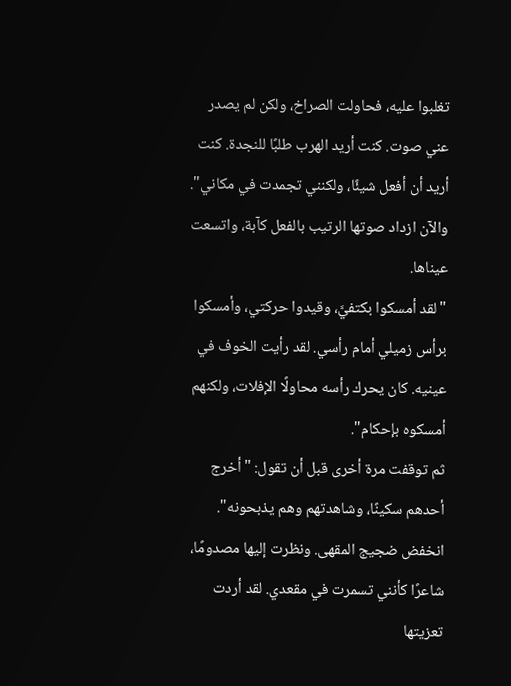تغلبوا عليه، فحاولت الصراخ، ولكن لم يصدر عني صوت. كنت أريد الهرب طلبًا للنجدة. كنت أريد أن أفعل شيئًا، ولكنني تجمدت في مكاني".
والآن ازداد صوتها الرتيب بالفعل كآبة، واتسعت عيناها.
"لقد أمسكوا بكتفيَّ، وقيدوا حركتي، وأمسكوا برأس زميلي أمام رأسي. لقد رأيت الخوف في عينيه. كان يحرك رأسه محاولًا الإفلات، ولكنهم أمسكوه بإحكام".
ثم توقفت مرة أخرى قبل أن تقول: "أخرج أحدهم سكينًا، وشاهدتهم وهم يذبحونه".
انخفض ضجيج المقهى. ونظرت إليها مصدومًا، شاعرًا كأنني تسمرت في مقعدي. لقد أردت تعزيتها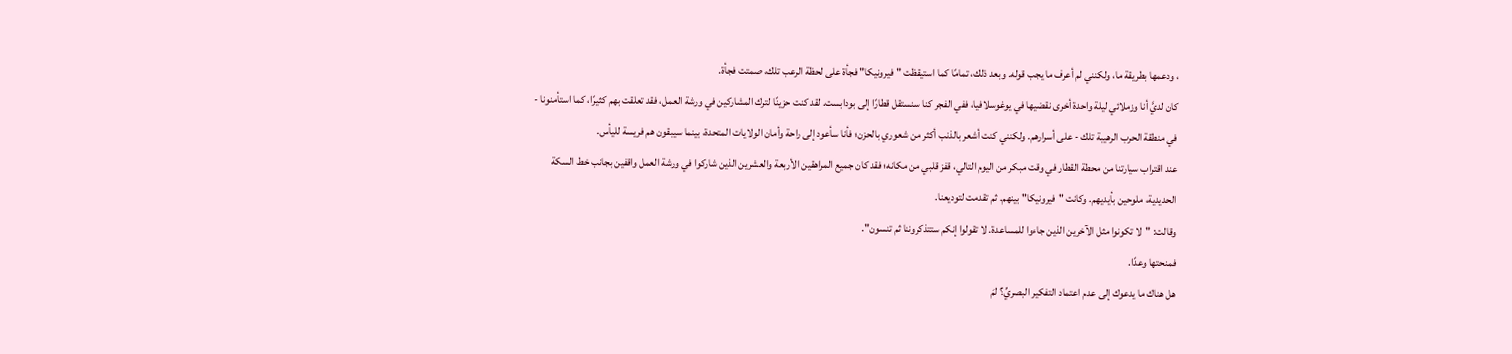، ودعمها بطريقة ما، ولكنني لم أعرف ما يجب قوله. وبعد ذلك، تمامًا كما استيقظت "فيرونيكا" فجأة على لحظة الرعب تلك، صمتت فجأة.
كان لديَّ أنا وزملائي ليلة واحدة أخرى نقضيها في يوغوسلافيا، ففي الفجر كنا سنستقل قطارًا إلى بودابست. لقد كنت حزينًا لترك المشاركين في ورشة العمل، فقد تعلقت بهم كثيرًا، كما استأمنونا - في منطقة الحرب الرهيبة تلك - على أسرارهم. ولكنني كنت أشعر بالذنب أكثر من شعوري بالحزن؛ فأنا سأعود إلى راحة وأمان الولايات المتحدة، بينما سيبقون هم فريسة لليأس.
عند اقتراب سيارتنا من محطة القطار في وقت مبكر من اليوم التالي، قفز قلبي من مكانه؛ فقد كان جميع المراهقين الأربعة والعشرين الذين شاركوا في ورشة العمل واقفين بجانب خط السكة الحديدية، ملوحين بأيديهم. وكانت "فيرونيكا" بينهم. ثم تقدمت لتوديعنا.
وقالت: "لا تكونوا مثل الآخرين الذين جاءوا للمساعدة. لا تقولوا إنكم ستتذكروننا ثم تنسون".
فمنحتها وعدًا.
هل هناك ما يدعوك إلى عدم اعتماد التفكير البصريِّ؟ لمَ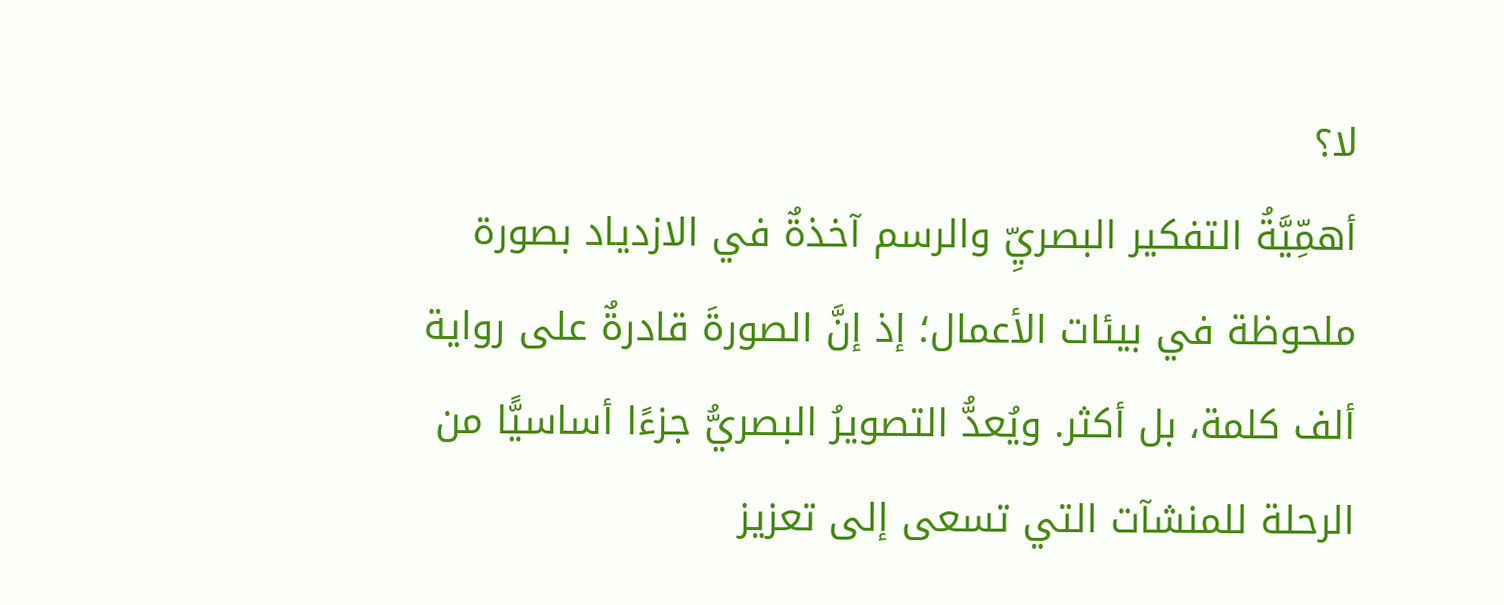لا؟
أهمِّيَّةُ التفكير البصريِّ والرسم آخذةٌ في الازدياد بصورة ملحوظة في بيئات الأعمال؛ إذ إنَّ الصورةَ قادرةٌ على رواية ألف كلمة، بل أكثر. ويُعدُّ التصويرُ البصريُّ جزءًا أساسيًّا من الرحلة للمنشآت التي تسعى إلى تعزيز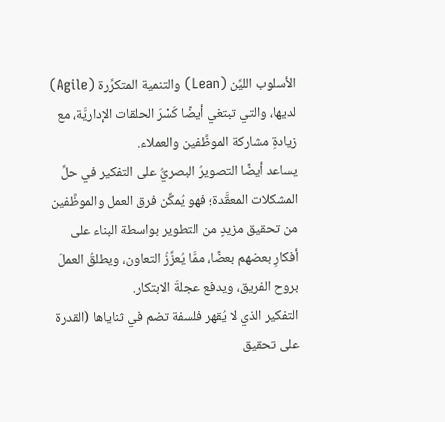الأسلوب الليِّن (Lean) والتنمية المتكرِّرة (Agile) لديها، والتي تبتغي أيضًا كَسْرَ الحلقات الإداريَّة، مع زيادةِ مشاركة الموظَّفين والعملاء.
يساعد أيضًا التصويرُ البصريُّ على التفكير في حلِّ المشكلات المعقَّدة؛ فهو يُمكِّن فرق العمل والموظَّفين من تحقيق مزيدٍ من التطوير بواسطة البناء على أفكارِ بعضهم بعضًا، ممَّا يُعزِّزُ التعاون، ويطلقُ العملَ بروح الفريق، ويدفع عجلةَ الابتكار.
التفكير الذي لا يُقهر فلسفة تضم في ثناياها (القدرة على تحقيق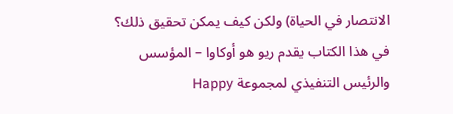الانتصار في الحياة) ولكن كيف يمكن تحقيق ذلك؟ في هذا الكتاب يقدم ريو هو أوكاوا – المؤسس والرئيس التنفيذي لمجموعة Happy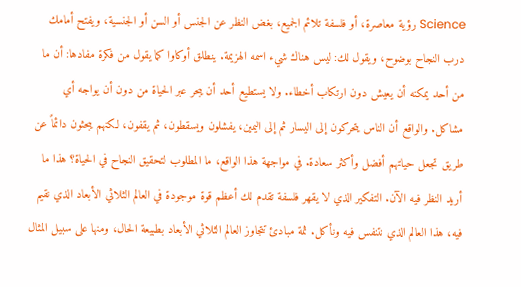Science رؤية معاصرة، أو فلسفة تلائم الجميع، بغض النظر عن الجنس أو السن أو الجنسية، ويفتح أمامك درب النجاح بوضوح، ويقول لك: ليس هناك شيء اسمه الهزيمة. ينطلق أوكاوا كما يقول من فكرة مفادها: أن ما من أحد يمكنه أن يعيش دون ارتكاب أخطاء. ولا يستطيع أحد أن يبحر عبر الحياة من دون أن يواجه أي مشاكل. والواقع أن الناس يتحركون إلى اليسار ثم إلى اليمين، يفشلون ويسقطون، ثم يقفون، لكنهم يبحثون دائماً عن طريق تجعل حياتهم أفضل وأكثر سعادة. في مواجهة هذا الواقع، ما المطلوب لتحقيق النجاح في الحياة؟ هذا ما أريد النظر فيه الآن. التفكير الذي لا يقهر فلسفة تقدم لك أعظم قوة موجودة في العالم الثلاثي الأبعاد الذي نقيم فيه، هذا العالم الذي نتنفس فيه ونأكل. ثمة مبادئ تتجاوز العالم الثلاثي الأبعاد بطبيعة الحال، ومنها على سبيل المثال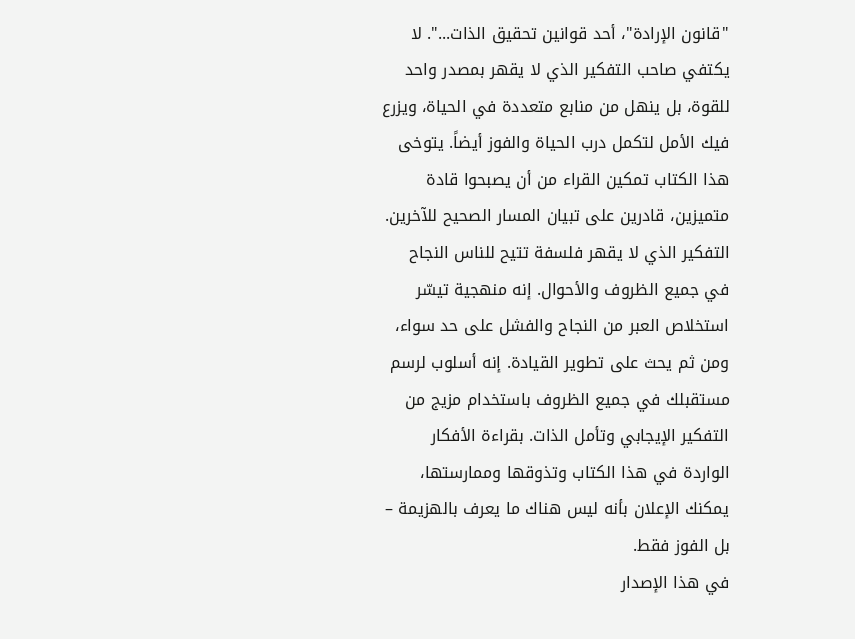"قانون الإرادة"، أحد قوانين تحقيق الذات...". لا يكتفي صاحب التفكير الذي لا يقهر بمصدر واحد للقوة، بل ينهل من منابع متعددة في الحياة، ويزرع فيك الأمل لتكمل درب الحياة والفوز أيضاً. يتوخى هذا الكتاب تمكين القراء من أن يصبحوا قادة متميزين، قادرين على تبيان المسار الصحيح للآخرين. التفكير الذي لا يقهر فلسفة تتيح للناس النجاح في جميع الظروف والأحوال. إنه منهجية تيسّر استخلاص العبر من النجاح والفشل على حد سواء، ومن ثم يحث على تطوير القيادة. إنه أسلوب لرسم مستقبلك في جميع الظروف باستخدام مزيج من التفكير الإيجابي وتأمل الذات. بقراءة الأفكار الواردة في هذا الكتاب وتذوقها وممارستها، يمكنك الإعلان بأنه ليس هناك ما يعرف بالهزيمة – بل الفوز فقط.
في هذا الإصدار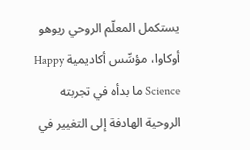يستكمل المعلّم الروحي ريوهو أوكاوا، مؤسِّس أكاديمية Happy Science ما بدأه في تجربته الروحية الهادفة إلى التغيير في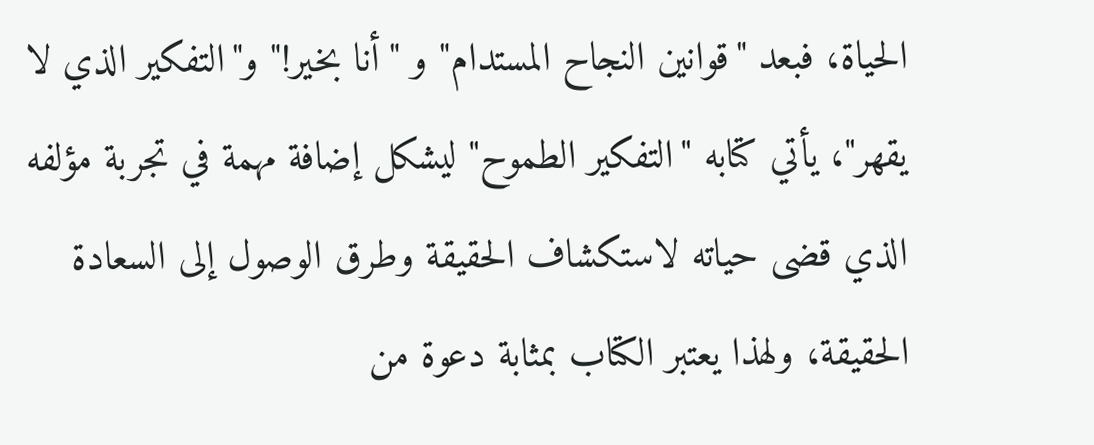الحياة، فبعد "قوانين النجاح المستدام" و "أنا بخير!" و"التفكير الذي لا يقهر"، يأتي كتابه "التفكير الطموح" ليشكل إضافة مهمة في تجربة مؤلفه الذي قضى حياته لاستكشاف الحقيقة وطرق الوصول إلى السعادة الحقيقة، ولهذا يعتبر الكتاب بمثابة دعوة من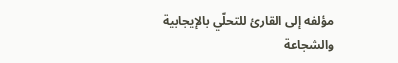مؤلفه إلى القارئ للتحلّي بالإيجابية والشجاعة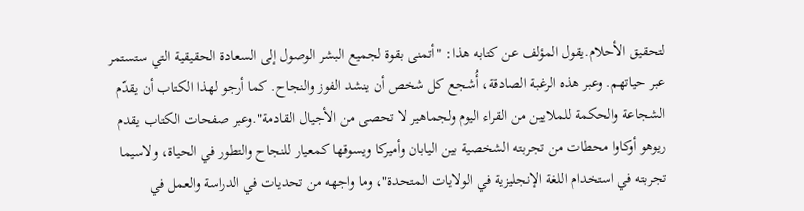لتحقيق الأحلام.يقول المؤلف عن كتابه هذا: "أتمنى بقوة لجميع البشر الوصول إلى السعادة الحقيقية التي ستستمر عبر حياتهم. وعبر هذه الرغبة الصادقة، أُشجع كل شخص أن ينشد الفوز والنجاح. كما أرجو لهذا الكتاب أن يقدّم الشجاعة والحكمة للملايين من القراء اليوم ولجماهير لا تحصى من الأجيال القادمة".وعبر صفحات الكتاب يقدم ريوهو أوكاوا محطات من تجربته الشخصية بين اليابان وأميركا ويسوقها كمعيار للنجاح والتطور في الحياة، ولاسيما تجربته في استخدام اللغة الإنجليزية في الولايات المتحدة"، وما واجهه من تحديات في الدراسة والعمل في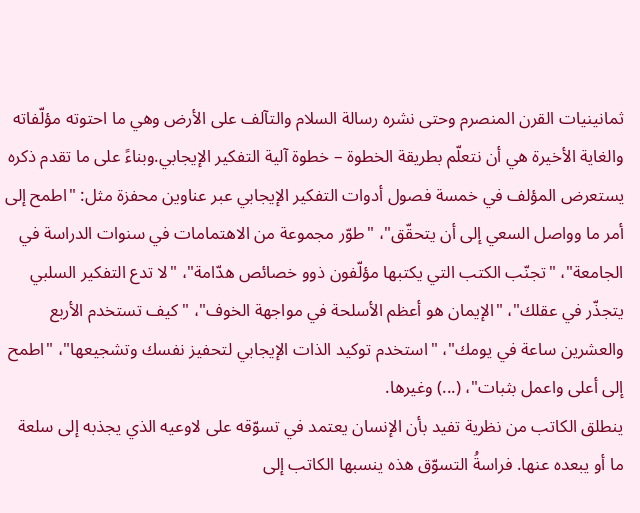ثمانينيات القرن المنصرم وحتى نشره رسالة السلام والتآلف على الأرض وهي ما احتوته مؤلّفاته والغاية الأخيرة هي أن نتعلّم بطريقة الخطوة – خطوة آلية التفكير الإيجابي.وبناءً على ما تقدم ذكره يستعرض المؤلف في خمسة فصول أدوات التفكير الإيجابي عبر عناوين محفزة مثل: "اطمح إلى أمر ما وواصل السعي إلى أن يتحقّق"، "طوّر مجموعة من الاهتمامات في سنوات الدراسة في الجامعة"، "تجنّب الكتب التي يكتبها مؤلّفون ذوو خصائص هدّامة"، "لا تدع التفكير السلبي يتجذّر في عقلك"، "الإيمان هو أعظم الأسلحة في مواجهة الخوف"، "كيف تستخدم الأربع والعشرين ساعة في يومك"، "استخدم توكيد الذات الإيجابي لتحفيز نفسك وتشجيعها"، "اطمح إلى أعلى واعمل بثبات"، (...) وغيرها.
ينطلق الكاتب من نظرية تفيد بأن الإنسان يعتمد في تسوّقه على لاوعيه الذي يجذبه إلى سلعة ما أو يبعده عنها. فراسةُ التسوّق هذه ينسبها الكاتب إلى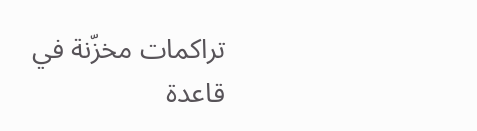تراكمات مخزّنة في قاعدة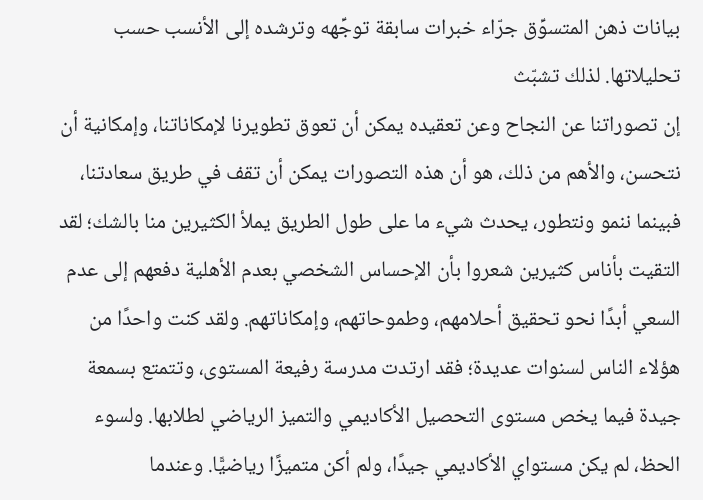بيانات ذهن المتسوِّق جرّاء خبرات سابقة توجِّهه وترشده إلى الأنسب حسب تحليلاتها. لذلك تشبّث
إن تصوراتنا عن النجاح وعن تعقيده يمكن أن تعوق تطويرنا لإمكاناتنا، وإمكانية أن نتحسن، والأهم من ذلك، هو أن هذه التصورات يمكن أن تقف في طريق سعادتنا، فبينما ننمو ونتطور، يحدث شيء ما على طول الطريق يملأ الكثيرين منا بالشك؛ لقد التقيت بأناس كثيرين شعروا بأن الإحساس الشخصي بعدم الأهلية دفعهم إلى عدم السعي أبدًا نحو تحقيق أحلامهم، وطموحاتهم، وإمكاناتهم. ولقد كنت واحدًا من هؤلاء الناس لسنوات عديدة؛ فقد ارتدت مدرسة رفيعة المستوى، وتتمتع بسمعة جيدة فيما يخص مستوى التحصيل الأكاديمي والتميز الرياضي لطلابها. ولسوء الحظ، لم يكن مستواي الأكاديمي جيدًا، ولم أكن متميزًا رياضيًّا. وعندما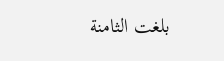بلغت الثامنة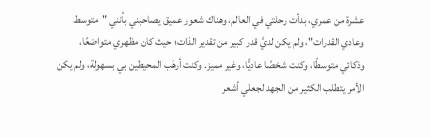عشرة من عمري، بدأت رحلتي في العالم، وهناك شعور عميق يصاحبني بأنني "متوسط وعادي القدرات"، ولم يكن لديَّ قدر كبير من تقدير الذات؛ حيث كان مظهري متواضعًا، وذكائي متوسطًا، وكنت شخصًا عاديًّا، وغير مميز. وكنت أرهَب المحيطين بي بسهولة، ولم يكن الأمر يتطلب الكثير من الجهد لجعلي أشعر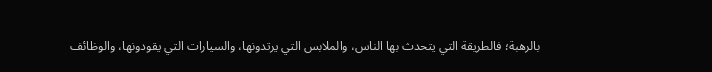بالرهبة؛ فالطريقة التي يتحدث بها الناس، والملابس التي يرتدونها، والسيارات التي يقودونها، والوظائف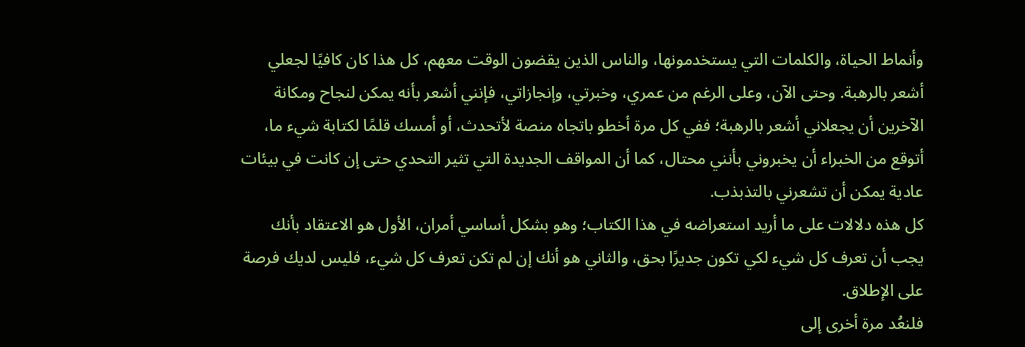وأنماط الحياة، والكلمات التي يستخدمونها، والناس الذين يقضون الوقت معهم، كل هذا كان كافيًا لجعلي أشعر بالرهبة. وحتى الآن، وعلى الرغم من عمري، وخبرتي، وإنجازاتي، فإنني أشعر بأنه يمكن لنجاح ومكانة الآخرين أن يجعلاني أشعر بالرهبة؛ ففي كل مرة أخطو باتجاه منصة لأتحدث، أو أمسك قلمًا لكتابة شيء ما، أتوقع من الخبراء أن يخبروني بأنني محتال، كما أن المواقف الجديدة التي تثير التحدي حتى إن كانت في بيئات عادية يمكن أن تشعرني بالتذبذب.
كل هذه دلالات على ما أريد استعراضه في هذا الكتاب؛ وهو بشكل أساسي أمران، الأول هو الاعتقاد بأنك يجب أن تعرف كل شيء لكي تكون جديرًا بحق، والثاني هو أنك إن لم تكن تعرف كل شيء، فليس لديك فرصة على الإطلاق.
فلنعُد مرة أخرى إلى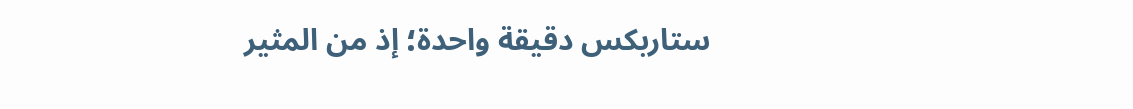ستاربكس دقيقة واحدة؛ إذ من المثير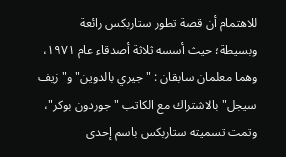للاهتمام أن قصة تطور ستاربكس رائعة وبسيطة؛ حيث أسسه ثلاثة أصدقاء عام ١٩٧١، وهما معلمان سابقان : "جيري بالدوين" و"زيف سيجل" بالاشتراك مع الكاتب "جوردون بوكر"، وتمت تسميته ستاربكس باسم إحدى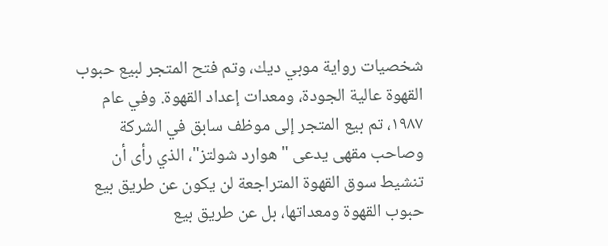شخصيات رواية موبي ديك، وتم فتح المتجر لبيع حبوب القهوة عالية الجودة، ومعدات إعداد القهوة. وفي عام ١٩٨٧، تم بيع المتجر إلى موظف سابق في الشركة وصاحب مقهى يدعى "هوارد شولتز"، الذي رأى أن تنشيط سوق القهوة المتراجعة لن يكون عن طريق بيع حبوب القهوة ومعداتها، بل عن طريق بيع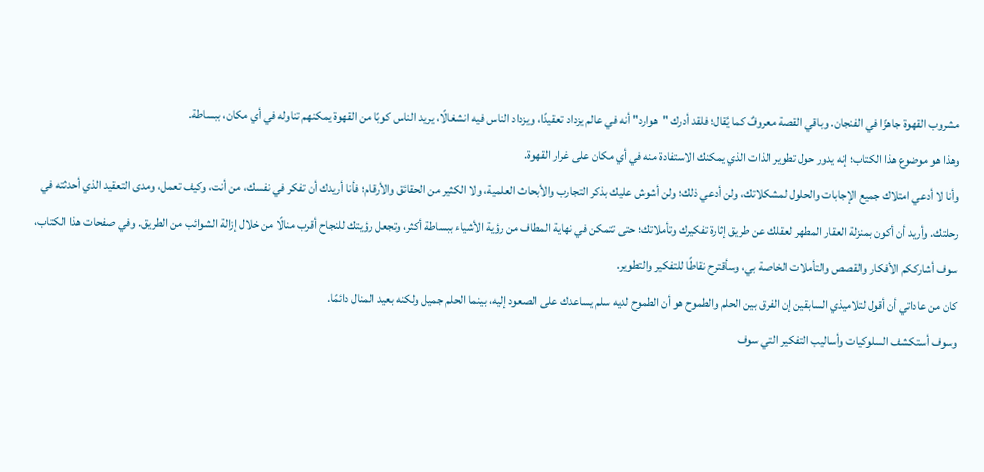مشروب القهوة جاهزًا في الفنجان. وباقي القصة معروفٌ كما يُقال؛ فلقد أدرك "هوارد" أنه في عالم يزداد تعقيدًا، ويزداد الناس فيه انشغالًا، يريد الناس كوبًا من القهوة يمكنهم تناوله في أي مكان، ببساطة.
وهذا هو موضوع هذا الكتاب؛ إنه يدور حول تطوير الذات الذي يمكنك الاستفادة منه في أي مكان على غرار القهوة.
وأنا لا أدعي امتلاك جميع الإجابات والحلول لمشكلاتك، ولن أدعي ذلك؛ ولن أشوش عليك بذكر التجارب والأبحاث العلمية، ولا الكثير من الحقائق والأرقام؛ فأنا أريدك أن تفكر في نفسك، من أنت، وكيف تعمل، ومدى التعقيد الذي أحدثته في رحلتك. وأريد أن أكون بمنزلة العقار المطهر لعقلك عن طريق إثارة تفكيرك وتأملاتك؛ حتى تتمكن في نهاية المطاف من رؤية الأشياء ببساطة أكثر، وتجعل رؤيتك للنجاح أقرب منالًا من خلال إزالة الشوائب من الطريق. وفي صفحات هذا الكتاب، سوف أشارككم الأفكار والقصص والتأملات الخاصة بي، وسأقترح نقاطًا للتفكير والتطوير.
كان من عاداتي أن أقول لتلاميذي السابقين إن الفرق بين الحلم والطموح هو أن الطموح لديه سلم يساعدك على الصعود إليه، بينما الحلم جميل ولكنه بعيد المنال دائمًا.
وسوف أستكشف السلوكيات وأساليب التفكير التي سوف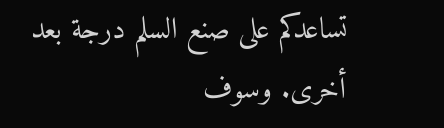تساعدكم على صنع السلم درجة بعد أخرى. وسوف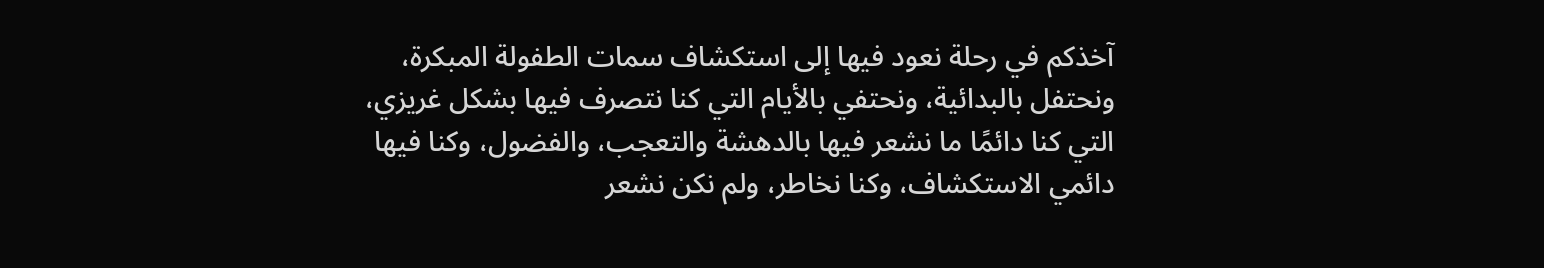آخذكم في رحلة نعود فيها إلى استكشاف سمات الطفولة المبكرة، ونحتفل بالبدائية، ونحتفي بالأيام التي كنا نتصرف فيها بشكل غريزي، التي كنا دائمًا ما نشعر فيها بالدهشة والتعجب، والفضول، وكنا فيها دائمي الاستكشاف، وكنا نخاطر، ولم نكن نشعر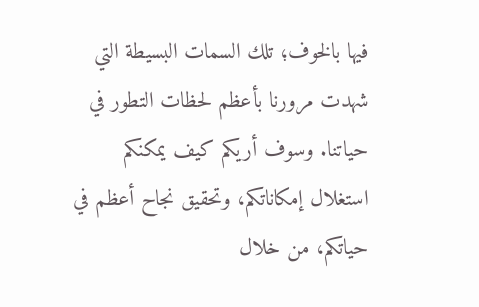فيها بالخوف؛ تلك السمات البسيطة التي شهدت مرورنا بأعظم لحظات التطور في حياتنا. وسوف أريكم كيف يمكنكم استغلال إمكاناتكم، وتحقيق نجاح أعظم في حياتكم، من خلال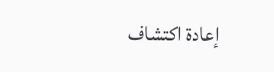إعادة اكتشاف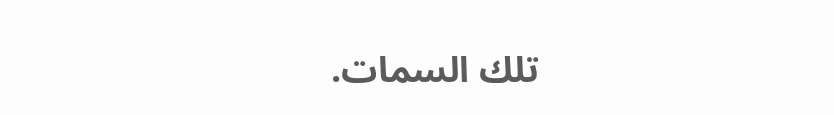تلك السمات.